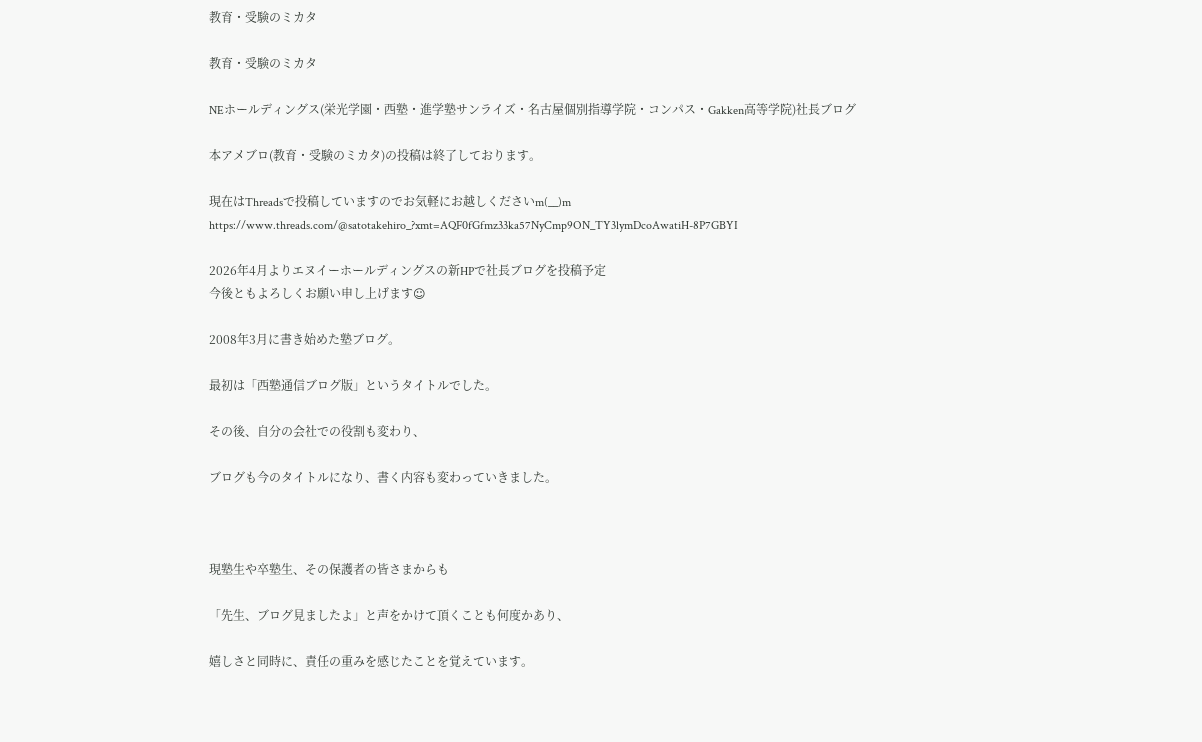教育・受験のミカタ

教育・受験のミカタ

NEホールディングス(栄光学園・西塾・進学塾サンライズ・名古屋個別指導学院・コンパス・Gakken高等学院)社長ブログ

本アメブロ(教育・受験のミカタ)の投稿は終了しております。

現在はThreadsで投稿していますのでお気軽にお越しくださいm(__)m
https://www.threads.com/@satotakehiro_?xmt=AQF0fGfmz33ka57NyCmp9ON_TY3lymDcoAwatiH-8P7GBYI

2026年4月よりエヌイーホールディングスの新HPで社長ブログを投稿予定
今後ともよろしくお願い申し上げます☺

2008年3月に書き始めた塾ブログ。

最初は「西塾通信ブログ版」というタイトルでした。

その後、自分の会社での役割も変わり、

ブログも今のタイトルになり、書く内容も変わっていきました。



現塾生や卒塾生、その保護者の皆さまからも

「先生、ブログ見ましたよ」と声をかけて頂くことも何度かあり、

嬉しさと同時に、責任の重みを感じたことを覚えています。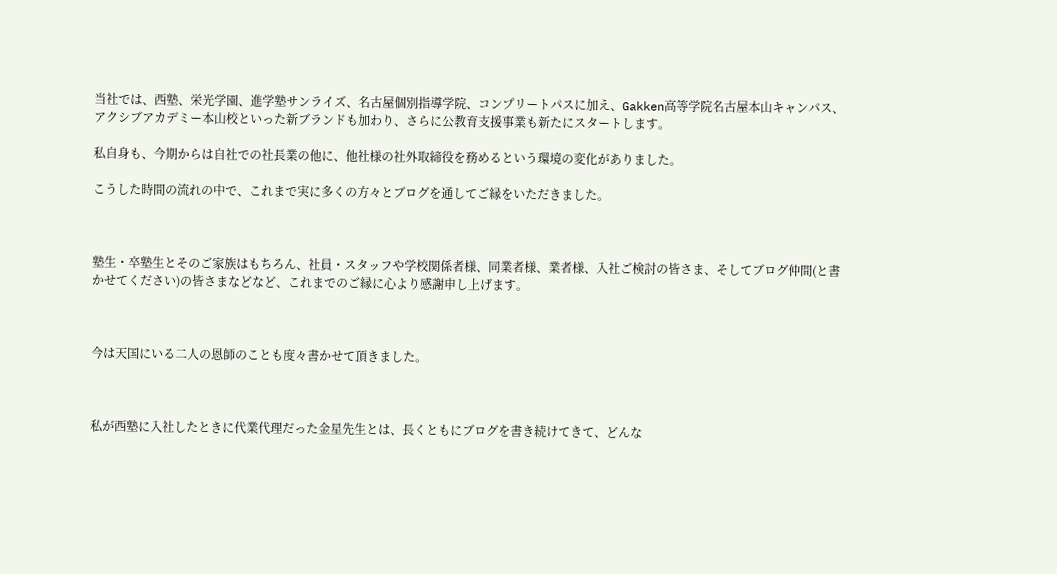当社では、西塾、栄光学園、進学塾サンライズ、名古屋個別指導学院、コンプリートパスに加え、Gakken高等学院名古屋本山キャンパス、アクシブアカデミー本山校といった新ブランドも加わり、さらに公教育支援事業も新たにスタートします。

私自身も、今期からは自社での社長業の他に、他社様の社外取締役を務めるという環境の変化がありました。

こうした時間の流れの中で、これまで実に多くの方々とブログを通してご縁をいただきました。



塾生・卒塾生とそのご家族はもちろん、社員・スタッフや学校関係者様、同業者様、業者様、入社ご検討の皆さま、そしてブログ仲間(と書かせてください)の皆さまなどなど、これまでのご縁に心より感謝申し上げます。



今は天国にいる二人の恩師のことも度々書かせて頂きました。



私が西塾に入社したときに代業代理だった金星先生とは、長くともにブログを書き続けてきて、どんな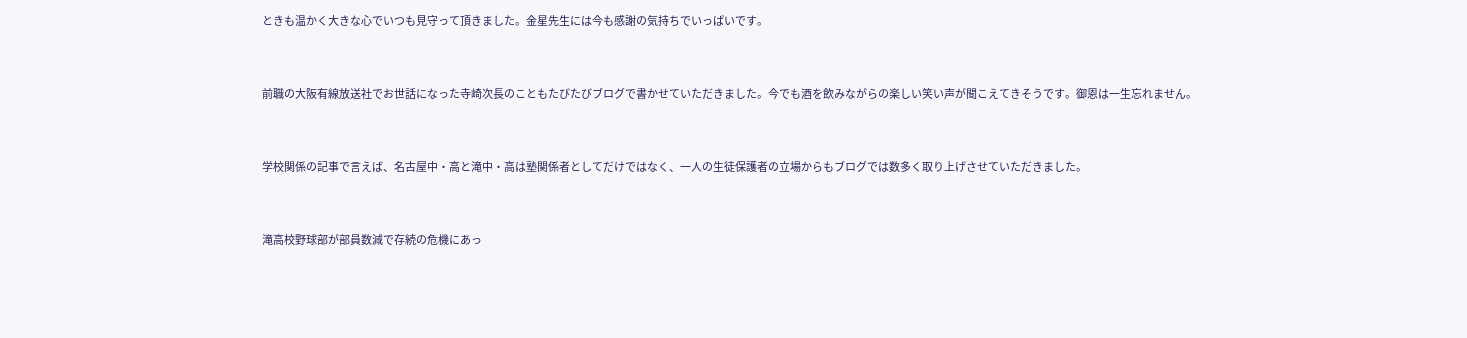ときも温かく大きな心でいつも見守って頂きました。金星先生には今も感謝の気持ちでいっぱいです。



前職の大阪有線放送社でお世話になった寺崎次長のこともたびたびブログで書かせていただきました。今でも酒を飲みながらの楽しい笑い声が聞こえてきそうです。御恩は一生忘れません。



学校関係の記事で言えば、名古屋中・高と滝中・高は塾関係者としてだけではなく、一人の生徒保護者の立場からもブログでは数多く取り上げさせていただきました。



滝高校野球部が部員数減で存続の危機にあっ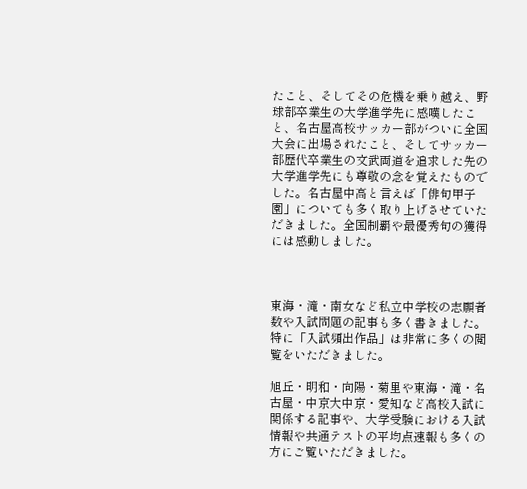たこと、そしてその危機を乗り越え、野球部卒業生の大学進学先に感嘆したこと、名古屋高校サッカー部がついに全国大会に出場されたこと、そしてサッカー部歴代卒業生の文武両道を追求した先の大学進学先にも尊敬の念を覚えたものでした。名古屋中高と言えば「俳句甲子園」についても多く取り上げさせていただきました。全国制覇や最優秀句の獲得には感動しました。



東海・滝・南女など私立中学校の志願者数や入試問題の記事も多く書きました。特に「入試頻出作品」は非常に多くの閲覧をいただきました。

旭丘・明和・向陽・菊里や東海・滝・名古屋・中京大中京・愛知など高校入試に関係する記事や、大学受験における入試情報や共通テストの平均点速報も多くの方にご覧いただきました。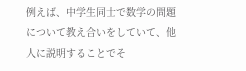例えば、中学生同士で数学の問題について教え合いをしていて、他人に説明することでそ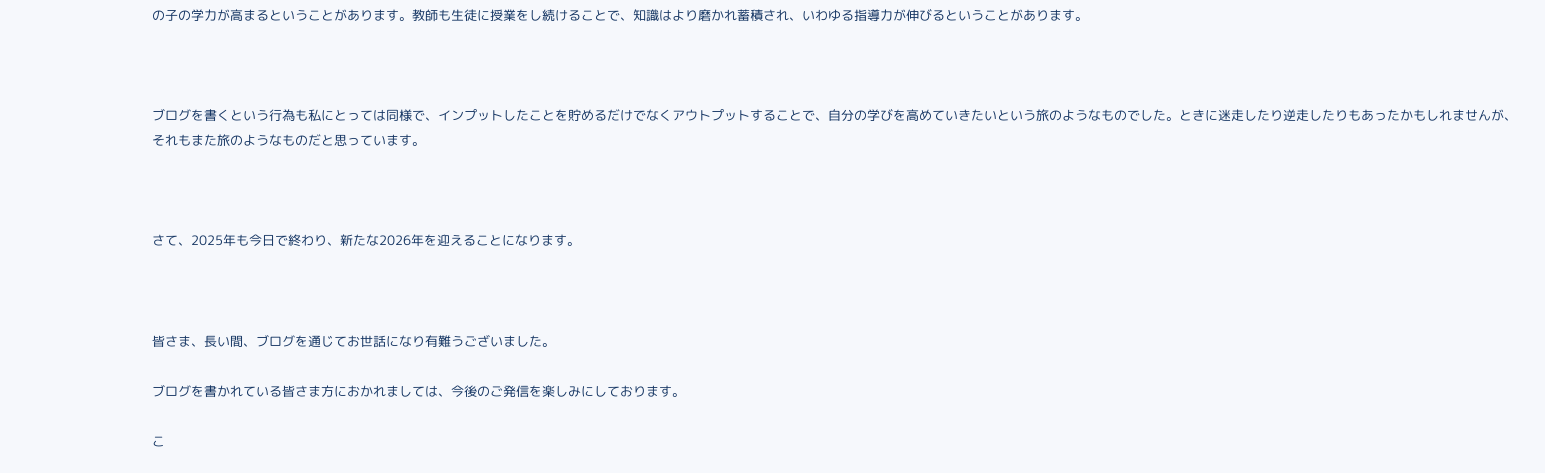の子の学力が高まるということがあります。教師も生徒に授業をし続けることで、知識はより磨かれ蓄積され、いわゆる指導力が伸びるということがあります。



ブログを書くという行為も私にとっては同様で、インプットしたことを貯めるだけでなくアウトプットすることで、自分の学びを高めていきたいという旅のようなものでした。ときに迷走したり逆走したりもあったかもしれませんが、それもまた旅のようなものだと思っています。



さて、2025年も今日で終わり、新たな2026年を迎えることになります。



皆さま、長い間、ブログを通じてお世話になり有難うございました。

ブログを書かれている皆さま方におかれましては、今後のご発信を楽しみにしております。

こ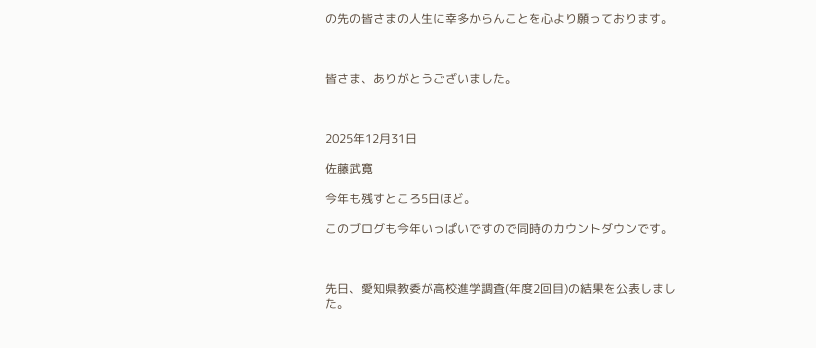の先の皆さまの人生に幸多からんことを心より願っております。



皆さま、ありがとうございました。



2025年12月31日

佐藤武寛

今年も残すところ5日ほど。

このブログも今年いっぱいですので同時のカウントダウンです。



先日、愛知県教委が高校進学調査(年度2回目)の結果を公表しました。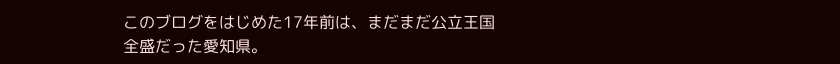このブログをはじめた17年前は、まだまだ公立王国全盛だった愛知県。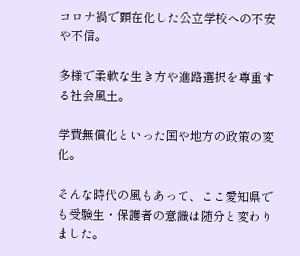コロナ禍で顕在化した公立学校への不安や不信。

多様で柔軟な生き方や進路選択を尊重する社会風土。

学費無償化といった国や地方の政策の変化。

そんな時代の風もあって、ここ愛知県でも受験生・保護者の意識は随分と変わりました。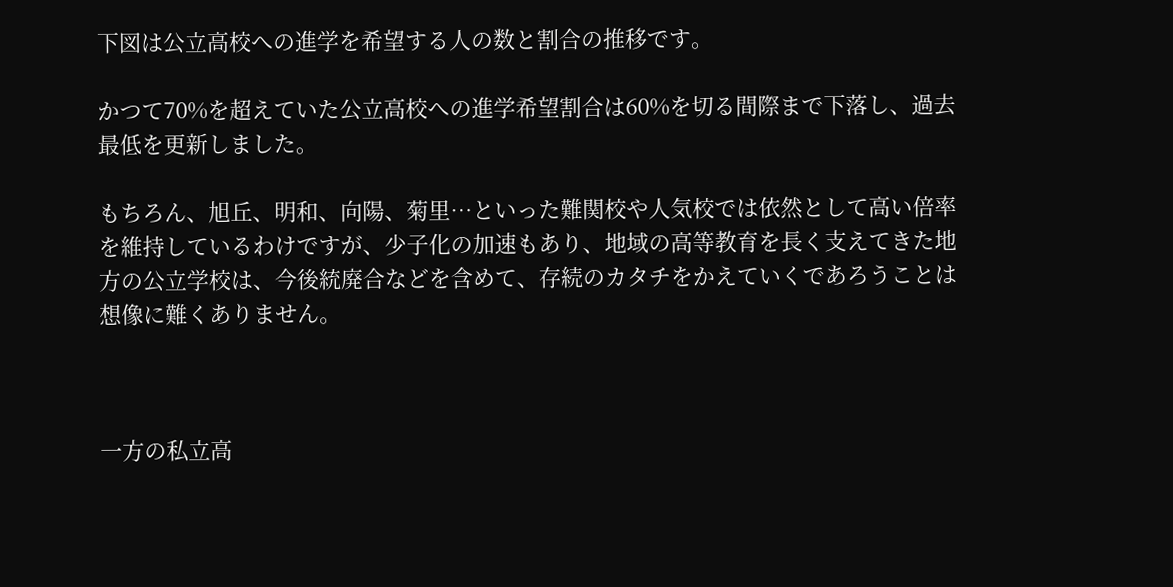下図は公立高校への進学を希望する人の数と割合の推移です。

かつて70%を超えていた公立高校への進学希望割合は60%を切る間際まで下落し、過去最低を更新しました。

もちろん、旭丘、明和、向陽、菊里…といった難関校や人気校では依然として高い倍率を維持しているわけですが、少子化の加速もあり、地域の高等教育を長く支えてきた地方の公立学校は、今後統廃合などを含めて、存続のカタチをかえていくであろうことは想像に難くありません。



一方の私立高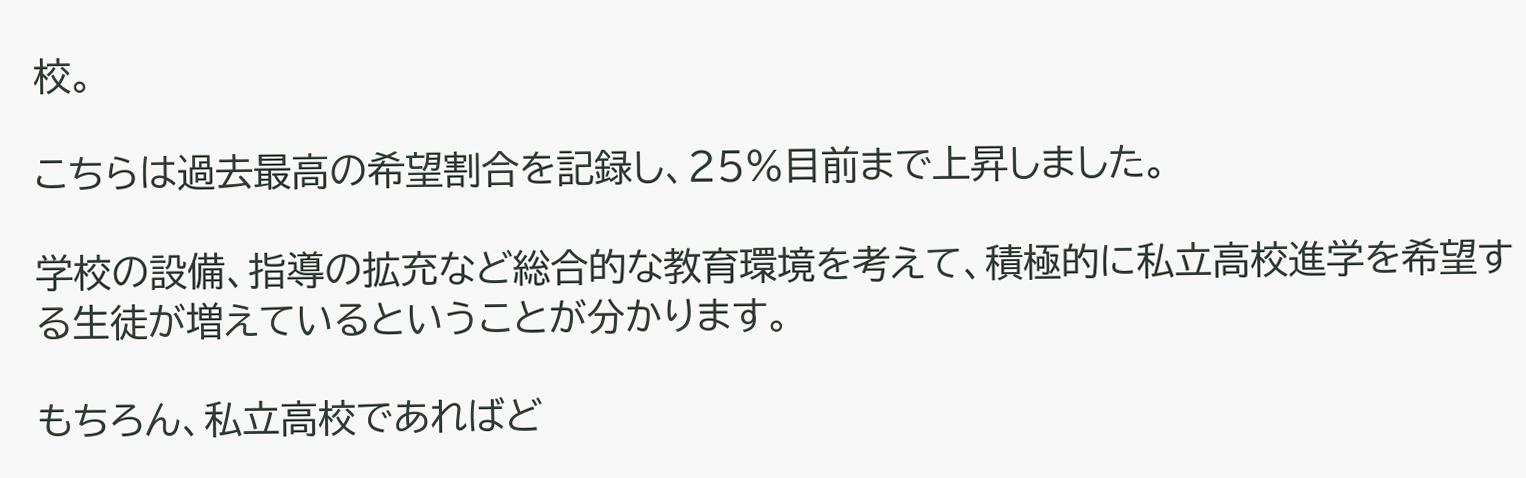校。

こちらは過去最高の希望割合を記録し、25%目前まで上昇しました。

学校の設備、指導の拡充など総合的な教育環境を考えて、積極的に私立高校進学を希望する生徒が増えているということが分かります。

もちろん、私立高校であればど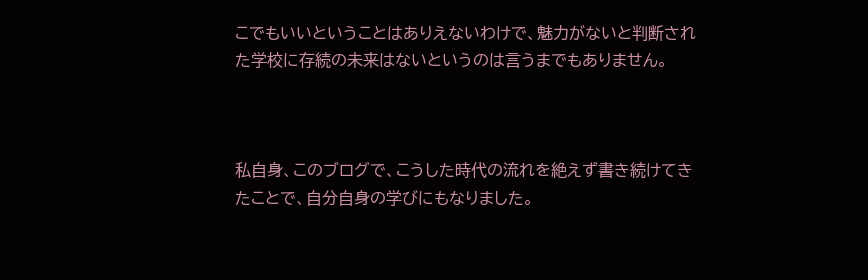こでもいいということはありえないわけで、魅力がないと判断された学校に存続の未来はないというのは言うまでもありません。



私自身、このブログで、こうした時代の流れを絶えず書き続けてきたことで、自分自身の学びにもなりました。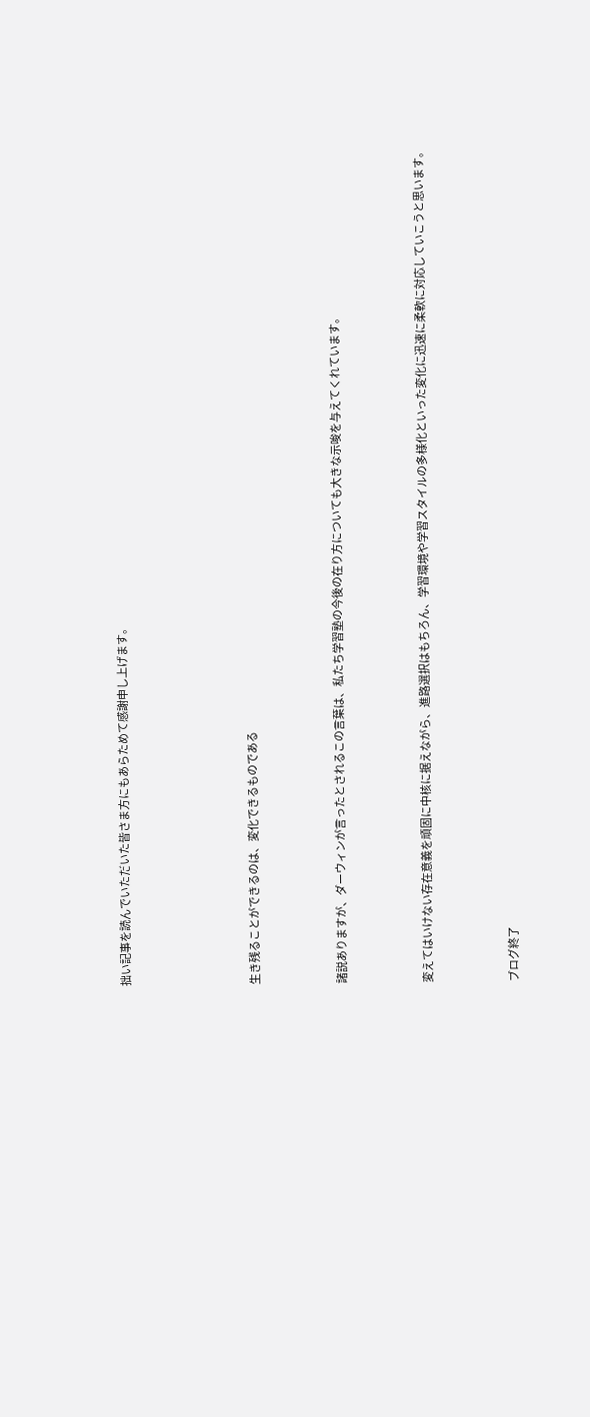拙い記事を読んでいただいた皆さま方にもあらためて感謝申し上げます。





生き残ることができるのは、変化できるものである



諸説ありますが、ダーウィンが言ったとされるこの言葉は、私たち学習塾の今後の在り方についても大きな示唆を与えてくれています。



変えてはいけない存在意義を頑固に中核に据えながら、進路選択はもちろん、学習環境や学習スタイルの多様化といった変化に迅速に柔軟に対応していこうと思います。



ブログ終了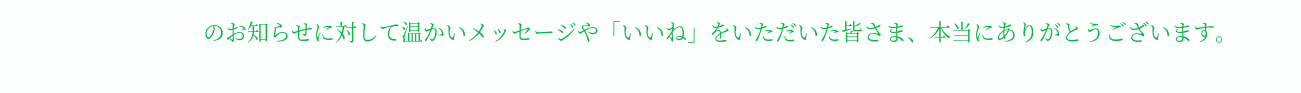のお知らせに対して温かいメッセージや「いいね」をいただいた皆さま、本当にありがとうございます。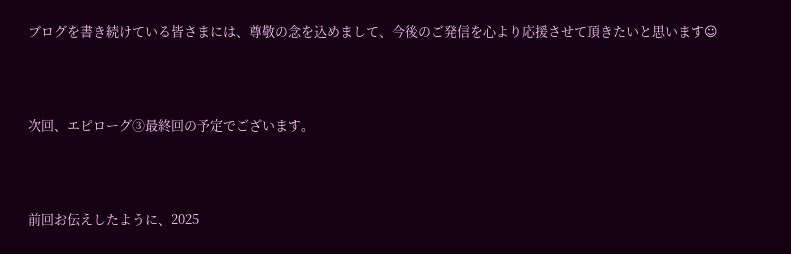ブログを書き続けている皆さまには、尊敬の念を込めまして、今後のご発信を心より応援させて頂きたいと思います☺



次回、エピローグ③最終回の予定でございます。



前回お伝えしたように、2025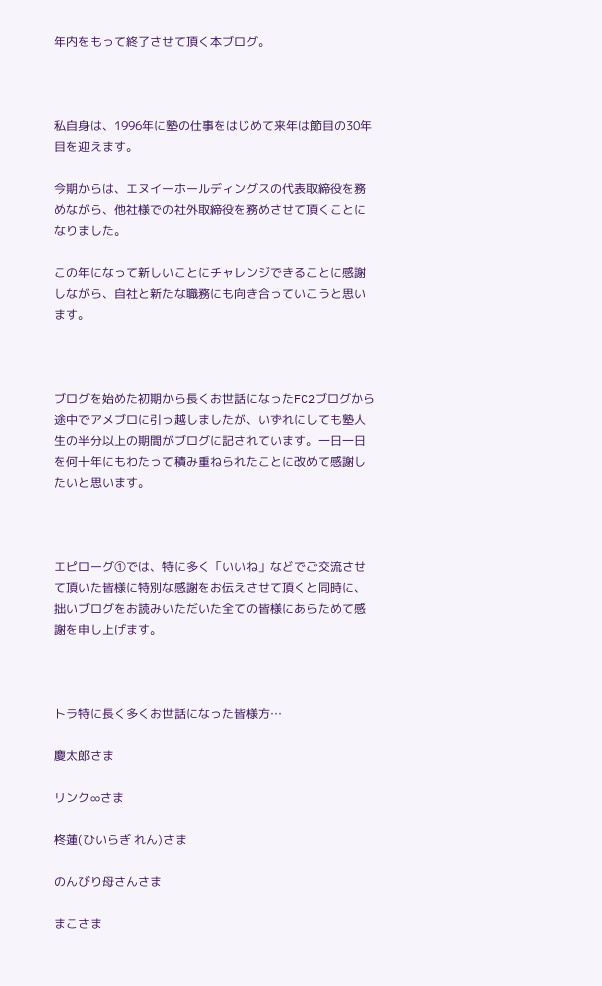年内をもって終了させて頂く本ブログ。



私自身は、1996年に塾の仕事をはじめて来年は節目の30年目を迎えます。

今期からは、エヌイーホールディングスの代表取締役を務めながら、他社様での社外取締役を務めさせて頂くことになりました。

この年になって新しいことにチャレンジできることに感謝しながら、自社と新たな職務にも向き合っていこうと思います。



ブログを始めた初期から長くお世話になったFC2ブログから途中でアメブロに引っ越しましたが、いずれにしても塾人生の半分以上の期間がブログに記されています。一日一日を何十年にもわたって積み重ねられたことに改めて感謝したいと思います。



エピローグ①では、特に多く「いいね」などでご交流させて頂いた皆様に特別な感謝をお伝えさせて頂くと同時に、拙いブログをお読みいただいた全ての皆様にあらためて感謝を申し上げます。



トラ特に長く多くお世話になった皆様方…

慶太郎さま

リンク∞さま

柊蓮(ひいらぎ れん)さま

のんびり母さんさま

まこさま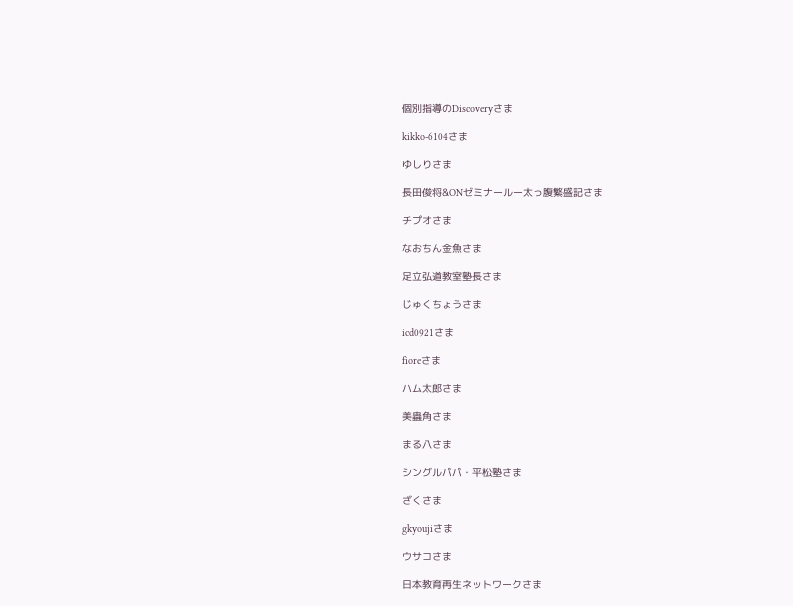個別指導のDiscoveryさま

kikko-6104さま

ゆしりさま

長田俊将&ONゼミナールー太っ腹繁盛記さま

チプオさま

なおちん金魚さま

足立弘道教室塾長さま

じゅくちょうさま

icd0921さま

fioreさま

ハム太郎さま

美蟲角さま

まる八さま

シングルパパ・平松塾さま

ざくさま

gkyoujiさま

ウサコさま

日本教育再生ネットワークさま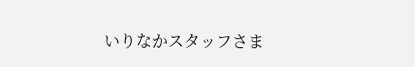いりなかスタッフさま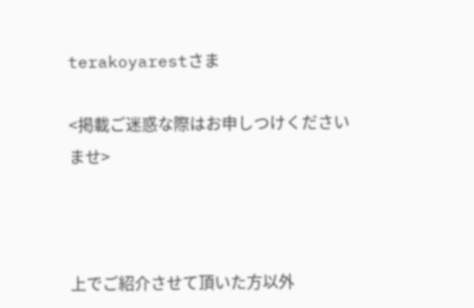terakoyarestさま

<掲載ご迷惑な際はお申しつけくださいませ>



上でご紹介させて頂いた方以外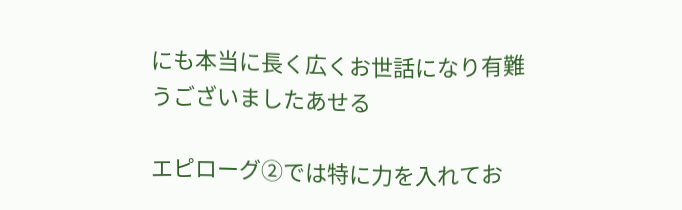にも本当に長く広くお世話になり有難うございましたあせる

エピローグ②では特に力を入れてお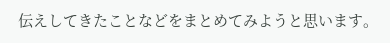伝えしてきたことなどをまとめてみようと思います。